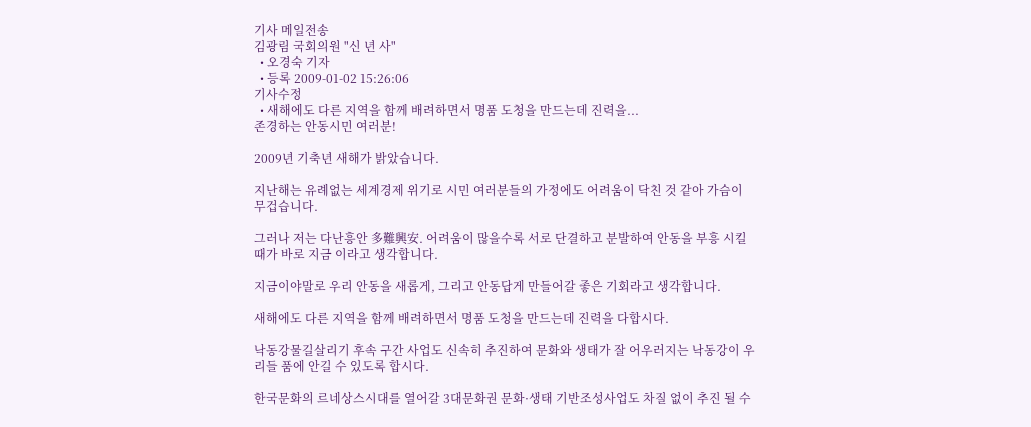기사 메일전송
김광림 국회의원 "신 년 사"
  • 오경숙 기자
  • 등록 2009-01-02 15:26:06
기사수정
  • 새해에도 다른 지역을 함께 배려하면서 명품 도청을 만드는데 진력을...
존경하는 안동시민 여러분!

2009년 기축년 새해가 밝았습니다.

지난해는 유례없는 세계경제 위기로 시민 여러분들의 가정에도 어려움이 닥친 것 같아 가슴이 무겁습니다.

그러나 저는 다난흥안 多難興安. 어려움이 많을수록 서로 단결하고 분발하여 안동을 부흥 시킬 때가 바로 지금 이라고 생각합니다.

지금이야말로 우리 안동을 새롭게, 그리고 안동답게 만들어갈 좋은 기회라고 생각합니다.

새해에도 다른 지역을 함께 배려하면서 명품 도청을 만드는데 진력을 다합시다.

낙동강물길살리기 후속 구간 사업도 신속히 추진하여 문화와 생태가 잘 어우러지는 낙동강이 우리들 품에 안길 수 있도록 합시다.

한국문화의 르네상스시대를 열어갈 3대문화권 문화·생태 기반조성사업도 차질 없이 추진 될 수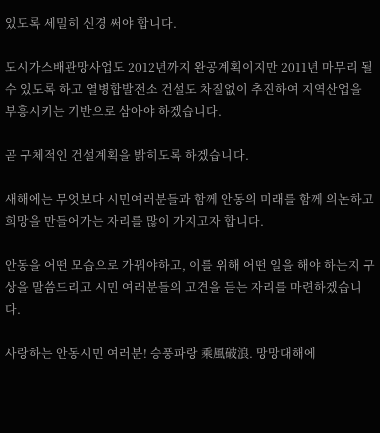있도록 세밀히 신경 써야 합니다.

도시가스배관망사업도 2012년까지 완공계획이지만 2011년 마무리 될 수 있도록 하고 열병합발전소 건설도 차질없이 추진하여 지역산업을 부흥시키는 기반으로 삼아야 하겠습니다.

곧 구체적인 건설계획을 밝히도록 하겠습니다.

새해에는 무엇보다 시민여러분들과 함께 안동의 미래를 함께 의논하고 희망을 만들어가는 자리를 많이 가지고자 합니다.

안동을 어떤 모습으로 가꿔야하고, 이를 위해 어떤 일을 해야 하는지 구상을 말씀드리고 시민 여러분들의 고견을 듣는 자리를 마련하겠습니다.

사랑하는 안동시민 여러분! 승풍파랑 乘風破浪. 망망대해에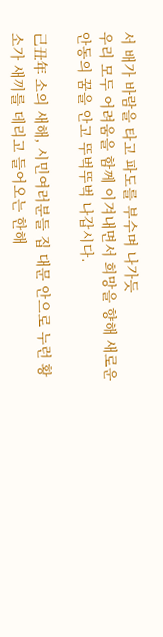서 배가 바람을 타고 파도를 부수며 나가듯
우리 모두 어려움을 함께 이겨내면서 희망을 향해 새로운 안동의 꿈을 안고 뚜벅뚜벅 나갑시다.

己丑年 소의 새해, 시민여러분들 집 대문 안으로 누런 황소가 새끼를 데리고 들어오는 한해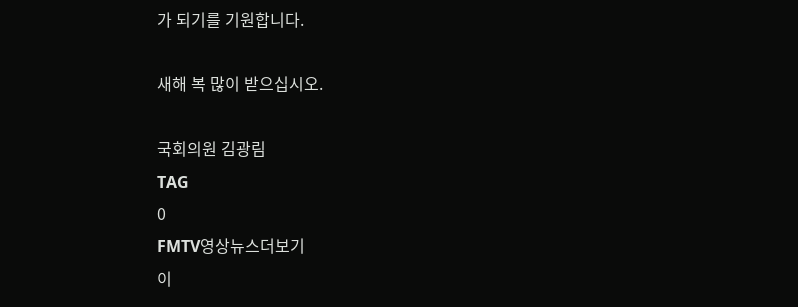가 되기를 기원합니다.

새해 복 많이 받으십시오.

국회의원 김광림
TAG
0
FMTV영상뉴스더보기
이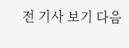전 기사 보기 다음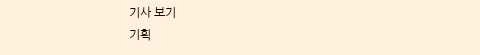기사 보기
기획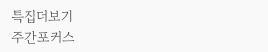특집더보기
주간포커스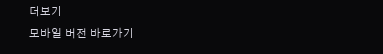더보기
모바일 버전 바로가기